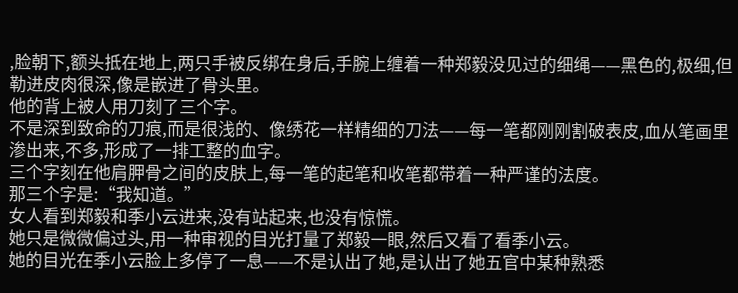,脸朝下,额头抵在地上,两只手被反绑在身后,手腕上缠着一种郑毅没见过的细绳——黑色的,极细,但勒进皮肉很深,像是嵌进了骨头里。
他的背上被人用刀刻了三个字。
不是深到致命的刀痕,而是很浅的、像绣花一样精细的刀法——每一笔都刚刚割破表皮,血从笔画里渗出来,不多,形成了一排工整的血字。
三个字刻在他肩胛骨之间的皮肤上,每一笔的起笔和收笔都带着一种严谨的法度。
那三个字是:“我知道。”
女人看到郑毅和季小云进来,没有站起来,也没有惊慌。
她只是微微偏过头,用一种审视的目光打量了郑毅一眼,然后又看了看季小云。
她的目光在季小云脸上多停了一息——不是认出了她,是认出了她五官中某种熟悉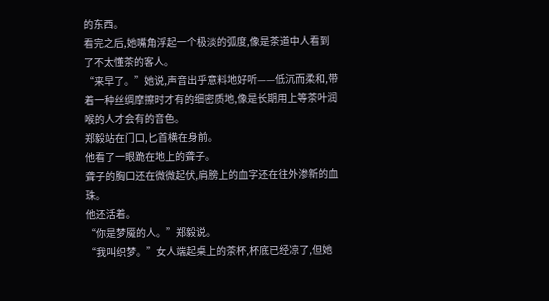的东西。
看完之后,她嘴角浮起一个极淡的弧度,像是茶道中人看到了不太懂茶的客人。
“来早了。”她说,声音出乎意料地好听——低沉而柔和,带着一种丝绸摩擦时才有的细密质地,像是长期用上等茶叶润喉的人才会有的音色。
郑毅站在门口,匕首横在身前。
他看了一眼跪在地上的聋子。
聋子的胸口还在微微起伏,肩膀上的血字还在往外渗新的血珠。
他还活着。
“你是梦魇的人。”郑毅说。
“我叫织梦。”女人端起桌上的茶杯,杯底已经凉了,但她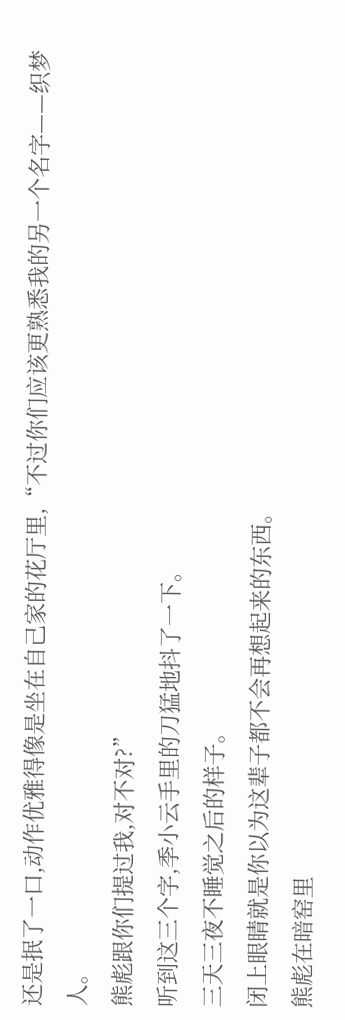还是抿了一口,动作优雅得像是坐在自己家的花厅里,“不过你们应该更熟悉我的另一个名字——织梦人。
熊彪跟你们提过我,对不对?”
听到这三个字,季小云手里的刀猛地抖了一下。
三天三夜不睡觉之后的样子。
闭上眼睛就是你以为这辈子都不会再想起来的东西。
熊彪在暗窑里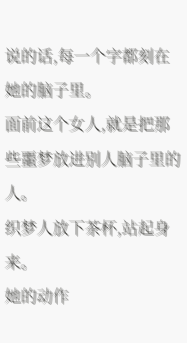说的话,每一个字都刻在她的脑子里。
面前这个女人,就是把那些噩梦放进别人脑子里的人。
织梦人放下茶杯,站起身来。
她的动作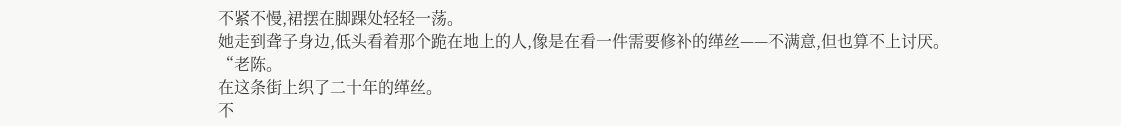不紧不慢,裙摆在脚踝处轻轻一荡。
她走到聋子身边,低头看着那个跪在地上的人,像是在看一件需要修补的缂丝——不满意,但也算不上讨厌。
“老陈。
在这条街上织了二十年的缂丝。
不